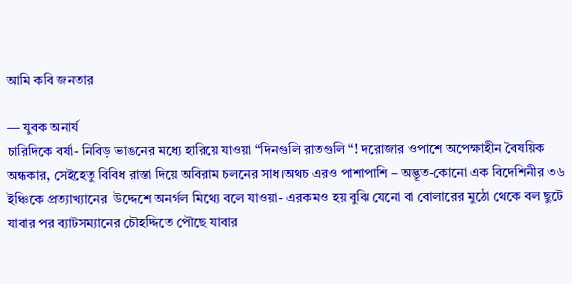আমি কবি জনতার

— যুবক অনার্য
চারিদিকে বর্ষা- নিবিড় ভাঙনের মধ্যে হারিয়ে যাওয়া “দিনগুলি রাতগুলি “! দরোজার ওপাশে অপেক্ষাহীন বৈষয়িক অন্ধকার, সেইহেতু বিবিধ রাস্তা দিয়ে অবিরাম চলনের সাধ।অথচ এরও পাশাপাশি – অদ্ভূত-কোনো এক বিদেশিনীর ৩৬  ইঞ্চিকে প্রত্যাখ্যানের  উদ্দেশে অনর্গল মিথ্যে বলে যাওয়া- এরকমও হয় বুঝি যেনো বা বোলারের মুঠো থেকে বল ছুটে যাবার পর ব্যাটসম্যানের চৌহদ্দিতে পৌছে যাবার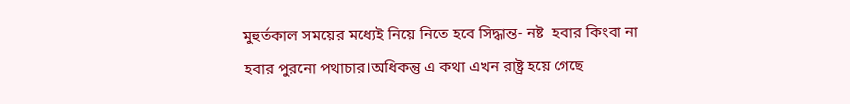মুহুর্তকাল সময়ের মধ্যেই নিয়ে নিতে হবে সিদ্ধান্ত- নষ্ট  হবার কিংবা না হবার পুরনো পথাচার।অধিকন্তু এ কথা এখন রাষ্ট্র হয়ে গেছে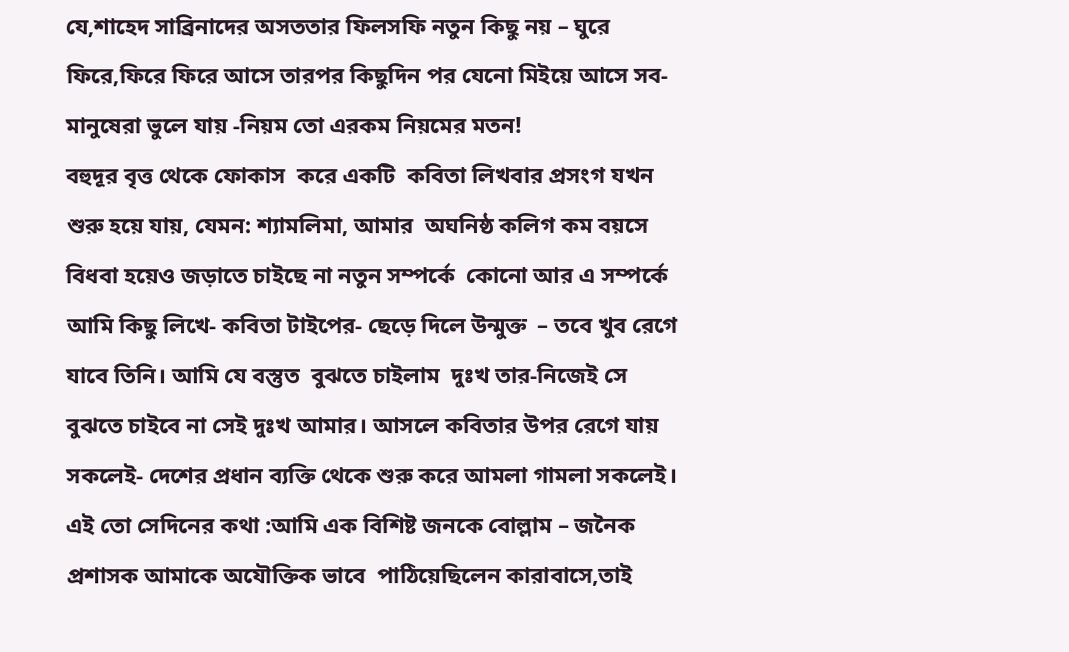যে,শাহেদ সাব্রিনাদের অসততার ফিলসফি নতুন কিছু নয় – ঘুরে ফিরে,ফিরে ফিরে আসে তারপর কিছুদিন পর যেনো মিইয়ে আসে সব- মানুষেরা ভুলে যায় -নিয়ম তো এরকম নিয়মের মতন!
বহুদূর বৃত্ত থেকে ফোকাস  করে একটি  কবিতা লিখবার প্রসংগ যখন  শুরু হয়ে যায়, যেমন: শ্যামলিমা, আমার  অঘনিষ্ঠ কলিগ কম বয়সে বিধবা হয়েও জড়াতে চাইছে না নতুন সম্পর্কে  কোনো আর এ সম্পর্কে আমি কিছু লিখে- কবিতা টাইপের- ছেড়ে দিলে উন্মুক্ত  – তবে খুব রেগে যাবে তিনি। আমি যে বস্তুত  বুঝতে চাইলাম  দুঃখ তার-নিজেই সে বুঝতে চাইবে না সেই দুঃখ আমার। আসলে কবিতার উপর রেগে যায় সকলেই- দেশের প্রধান ব্যক্তি থেকে শুরু করে আমলা গামলা সকলেই। এই তো সেদিনের কথা :আমি এক বিশিষ্ট জনকে বোল্লাম – জনৈক প্রশাসক আমাকে অযৌক্তিক ভাবে  পাঠিয়েছিলেন কারাবাসে,তাই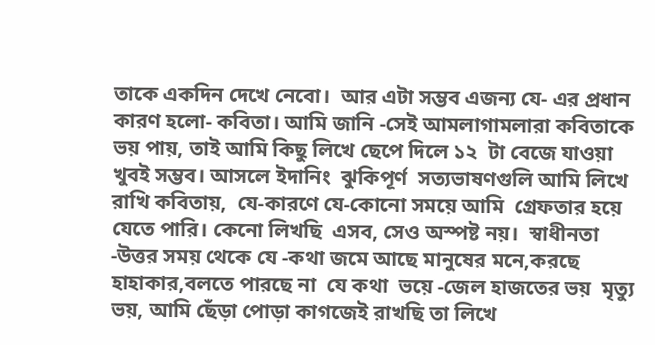তাকে একদিন দেখে নেবো।  আর এটা সম্ভব এজন্য যে- এর প্রধান কারণ হলো- কবিতা। আমি জানি -সেই আমলাগামলারা কবিতাকে ভয় পায়, তাই আমি কিছু লিখে ছেপে দিলে ১২  টা বেজে যাওয়া খুবই সম্ভব। আসলে ইদানিং  ঝুকিপূর্ণ  সত্যভাষণগুলি আমি লিখে রাখি কবিতায়,  যে-কারণে যে-কোনো সময়ে আমি  গ্রেফতার হয়ে যেতে পারি। কেনো লিখছি  এসব, সেও অস্পষ্ট নয়।  স্বাধীনতা -উত্তর সময় থেকে যে -কথা জমে আছে মানুষের মনে,করছে হাহাকার,বলতে পারছে না  যে কথা  ভয়ে -জেল হাজতের ভয়  মৃত্যু ভয়, আমি ছেঁড়া পোড়া কাগজেই রাখছি তা লিখে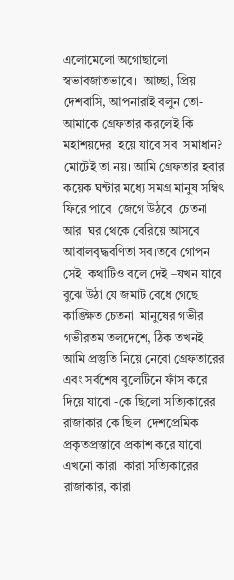এলোমেলো অগোছালো স্বভাবজাতভাবে।  আচ্ছা, প্রিয় দেশবাসি, আপনারাই বলুন তো-  আমাকে গ্রেফতার করলেই কি মহাশয়দের  হয়ে যাবে সব  সমাধান? মোটেই তা নয়। আমি গ্রেফতার হবার কয়েক ঘন্টার মধ্যে সমগ্র মানুষ সম্বিৎ ফিরে পাবে  জেগে উঠবে  চেতনা আর  ঘর থেকে বেরিয়ে আসবে আবালবৃদ্ধবণিতা সব।তবে গোপন সেই  কথাটিও বলে দেই –যখন যাবে বুঝে উঠা যে জমাট বেধে গেছে কাঙ্ক্ষিত চেতনা  মানুষের গভীর গভীরতম তলদেশে, ঠিক তখনই আমি প্রস্তুতি নিয়ে নেবো গ্রেফতারের এবং সর্বশেষ বুলেটিনে ফাঁস করে দিয়ে যাবো -কে ছিলো সত্যিকারের  রাজাকার কে ছিল  দেশপ্রেমিক  প্রকৃতপ্রস্তাবে প্রকাশ করে যাবো এখনো কারা  কারা সত্যিকারের রাজাকার, কারা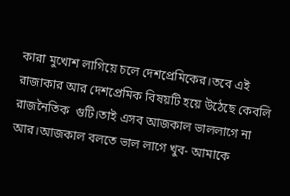কারা মুখোশ লাগিয়ে চলে দেশপ্রেমিকের।তবে এই রাজাকার আর দেশপ্রেমিক বিষয়টি হয়ে উঠেছে কেবলি রাজনৈতিক  গুটি।তাই এসব আজকাল ভাললাগে না আর।আজকাল বলতে ভাল লাগে খুব- আমাকে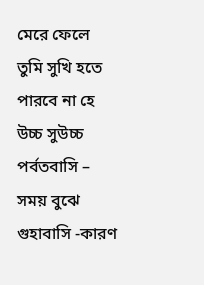মেরে ফেলে তুমি সুখি হতে পারবে না হে  উচ্চ সুউচ্চ পর্বতবাসি – সময় বুঝে গুহাবাসি -কারণ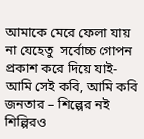আমাকে মেরে ফেলা যায় না যেহেতু  সর্বোচ্চ গোপন প্রকাশ করে দিয়ে যাই- আমি সেই কবি, আমি কবি জনতার – শিল্পের নই শিল্পিরও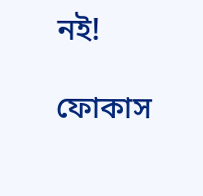নই!

ফোকাস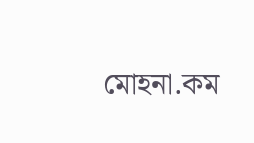মোহনা.কম